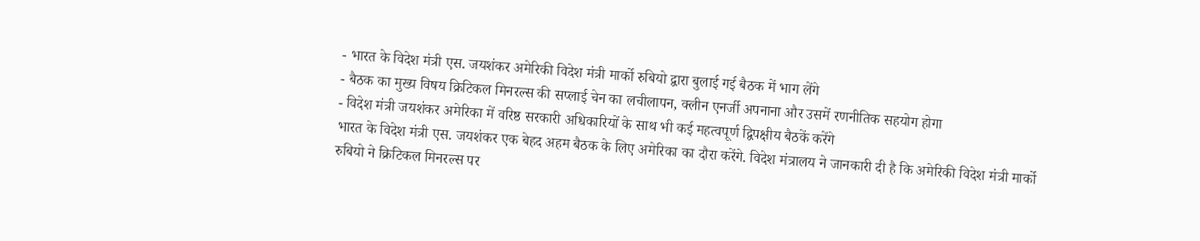- भारत के विदेश मंत्री एस. जयशंकर अमेरिकी विदेश मंत्री मार्को रुबियो द्वारा बुलाई गई बैठक में भाग लेंगे
- बैठक का मुख्य विषय क्रिटिकल मिनरल्स की सप्लाई चेन का लचीलापन, क्लीन एनर्जी अपनाना और उसमें रणनीतिक सहयोग होगा
- विदेश मंत्री जयशंकर अमेरिका में वरिष्ठ सरकारी अधिकारियों के साथ भी कई महत्वपूर्ण द्विपक्षीय बैठकें करेंगे
भारत के विदेश मंत्री एस. जयशंकर एक बेहद अहम बैठक के लिए अमेरिका का दौरा करेंगे. विदेश मंत्रालय ने जानकारी दी है कि अमेरिकी विदेश मंत्री मार्को रुबियो ने क्रिटिकल मिनरल्स पर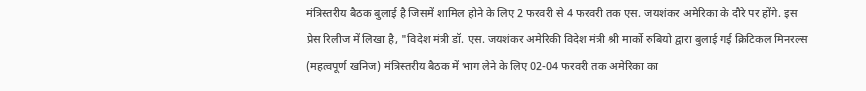मंत्रिस्तरीय बैठक बुलाई है जिसमें शामिल होने के लिए 2 फरवरी से 4 फरवरी तक एस. जयशंकर अमेरिका के दौरे पर होंगे. इस प्रेस रिलीज में लिखा है, "विदेश मंत्री डॉ. एस. जयशंकर अमेरिकी विदेश मंत्री श्री मार्को रुबियो द्वारा बुलाई गई क्रिटिकल मिनरल्स (महत्वपूर्ण खनिज) मंत्रिस्तरीय बैठक में भाग लेने के लिए 02-04 फरवरी तक अमेरिका का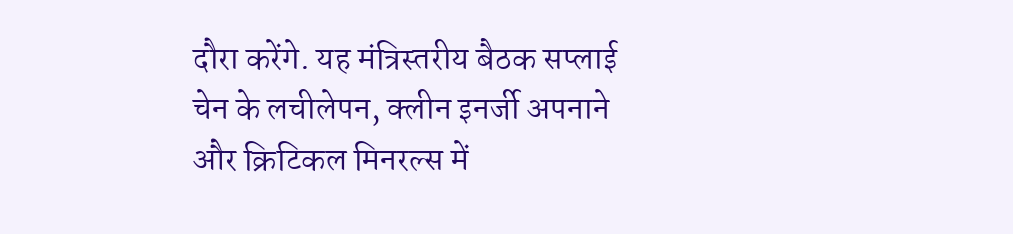दौरा करेंगे. यह मंत्रिस्तरीय बैठक सप्लाई चेन के लचीलेपन, क्लीन इनर्जी अपनाने और क्रिटिकल मिनरल्स में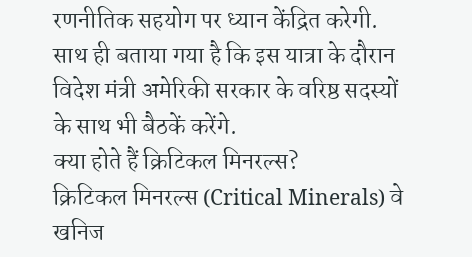रणनीतिक सहयोग पर ध्यान केंद्रित करेगी.
साथ ही बताया गया है कि इस यात्रा के दौरान विदेश मंत्री अमेरिकी सरकार के वरिष्ठ सदस्यों के साथ भी बैठकें करेंगे.
क्या होते हैं क्रिटिकल मिनरल्स?
क्रिटिकल मिनरल्स (Critical Minerals) वे खनिज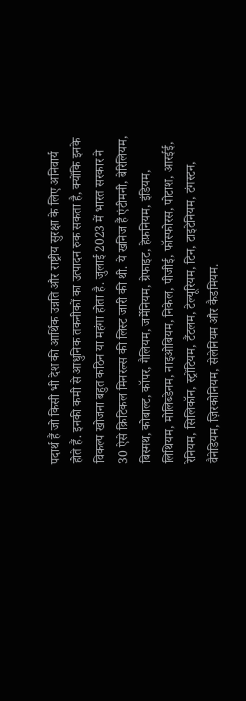पदार्थ हैं जो किसी भी देश की आर्थिक उन्नति और राष्ट्रीय सुरक्षा के लिए अनिवार्य होते हैं. इनकी कमी से आधुनिक तकनीकों का उत्पादन रुक सकता है, क्योंकि इनके विकल्प खोजना बहुत कठिन या महंगा होता है. जुलाई 2023 में भारत सरकार ने 30 ऐसे क्रिटिकल मिनरल्स की लिस्ट जारी की थी. ये खनिज हैं एंटीमनी, बेरिलियम, बिस्मथ, कोबाल्ट, कॉपर, गैलियम, जर्मेनियम, ग्रेफाइट, हेफ़नियम, इंडियम, लिथियम, मोलिब्डेनम, नाइओबियम, निकेल, पीजीई, फॉस्फोरस, पोटाश, आरईई, रेनियम, सिलिकॉन, स्ट्रोंटियम, टैंटलम, टेल्यूरियम, टिन, टाइटेनियम, टंगस्टन, वैनेडियम, ज़िरकोनियम, सेलेनियम और कैडमियम.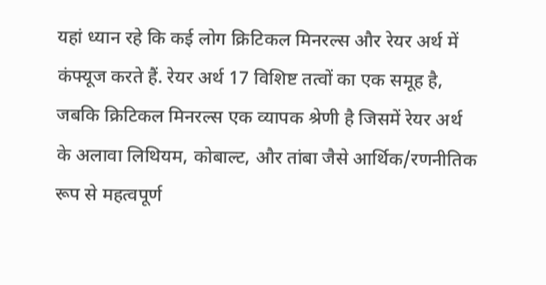यहां ध्यान रहे कि कई लोग क्रिटिकल मिनरल्स और रेयर अर्थ में कंफ्यूज करते हैं. रेयर अर्थ 17 विशिष्ट तत्वों का एक समूह है, जबकि क्रिटिकल मिनरल्स एक व्यापक श्रेणी है जिसमें रेयर अर्थ के अलावा लिथियम, कोबाल्ट, और तांबा जैसे आर्थिक/रणनीतिक रूप से महत्वपूर्ण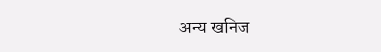अन्य खनिज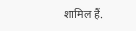शामिल हैं.